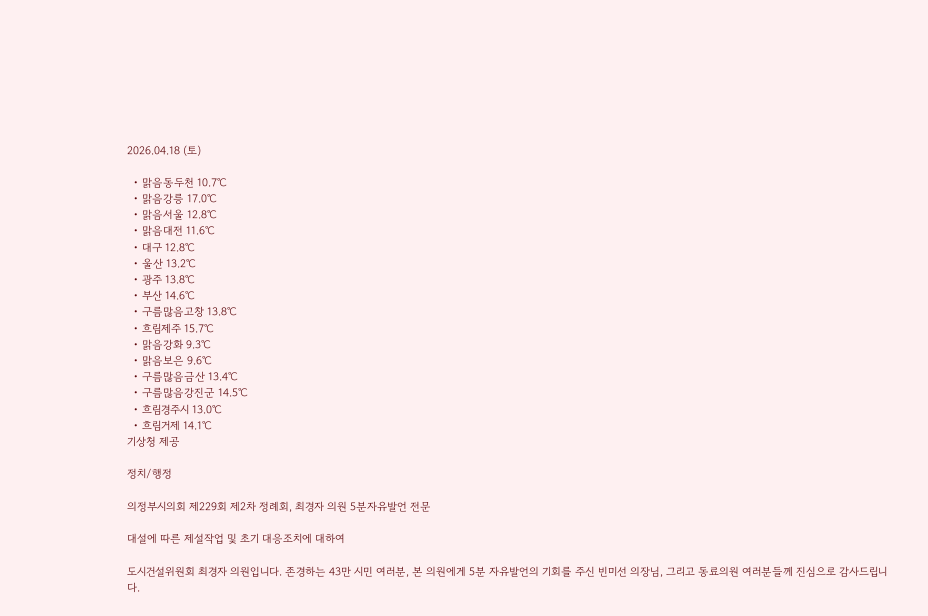2026.04.18 (토)

  • 맑음동두천 10.7℃
  • 맑음강릉 17.0℃
  • 맑음서울 12.8℃
  • 맑음대전 11.6℃
  • 대구 12.8℃
  • 울산 13.2℃
  • 광주 13.8℃
  • 부산 14.6℃
  • 구름많음고창 13.8℃
  • 흐림제주 15.7℃
  • 맑음강화 9.3℃
  • 맑음보은 9.6℃
  • 구름많음금산 13.4℃
  • 구름많음강진군 14.5℃
  • 흐림경주시 13.0℃
  • 흐림거제 14.1℃
기상청 제공

정치/행정

의정부시의회 제229회 제2차 정례회, 최경자 의원 5분자유발언 전문

대설에 따른 제설작업 및 초기 대응조치에 대하여

도시건설위원회 최경자 의원입니다. 존경하는 43만 시민 여러분, 본 의원에게 5분 자유발언의 기회를 주신 빈미선 의장님, 그리고 동료의원 여러분들께 진심으로 감사드립니다.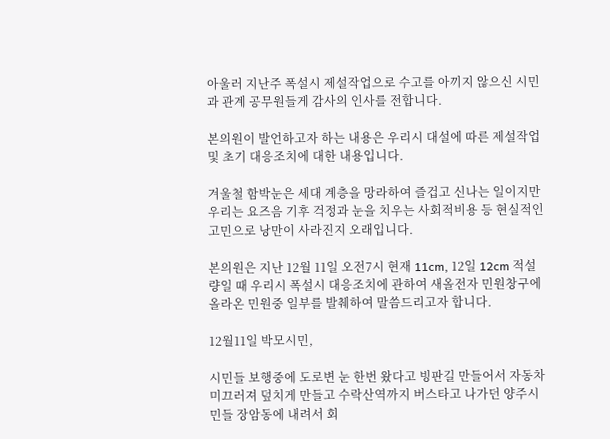아울러 지난주 폭설시 제설작업으로 수고를 아끼지 않으신 시민과 관계 공무원들게 감사의 인사를 전합니다.

본의원이 발언하고자 하는 내용은 우리시 대설에 따른 제설작업 및 초기 대응조치에 대한 내용입니다.

겨울철 함박눈은 세대 계층을 망라하여 즐겁고 신나는 일이지만 우리는 요즈음 기후 걱정과 눈을 치우는 사회적비용 등 현실적인 고민으로 낭만이 사라진지 오래입니다.

본의원은 지난 12월 11일 오전7시 현재 11cm, 12일 12cm 적설량일 때 우리시 폭설시 대응조치에 관하여 새올전자 민원창구에 올라온 민원중 일부를 발췌하여 말씀드리고자 합니다.

12월11일 박모시민,

시민들 보행중에 도로변 눈 한번 왔다고 빙판길 만들어서 자동차 미끄러져 덮치게 만들고 수락산역까지 버스타고 나가던 양주시민들 장암동에 내려서 회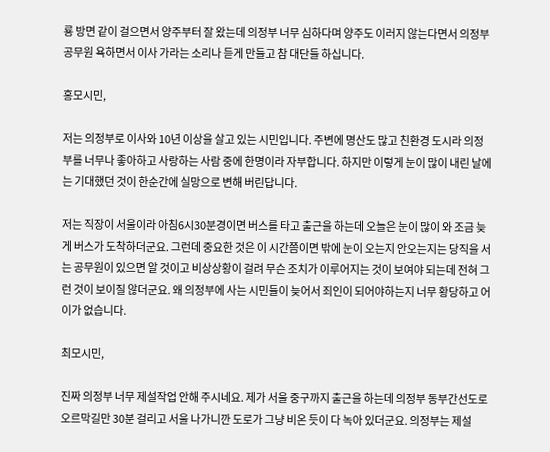룡 방면 같이 걸으면서 양주부터 잘 왔는데 의정부 너무 심하다며 양주도 이러지 않는다면서 의정부 공무원 욕하면서 이사 가라는 소리나 듣게 만들고 참 대단들 하십니다.

홍모시민,

저는 의정부로 이사와 10년 이상을 살고 있는 시민입니다. 주변에 명산도 많고 친환경 도시라 의정부를 너무나 좋아하고 사랑하는 사람 중에 한명이라 자부합니다. 하지만 이렇게 눈이 많이 내린 날에는 기대했던 것이 한순간에 실망으로 변해 버린답니다.

저는 직장이 서울이라 아침6시30분경이면 버스를 타고 출근을 하는데 오늘은 눈이 많이 와 조금 늦게 버스가 도착하더군요. 그런데 중요한 것은 이 시간쯤이면 밖에 눈이 오는지 안오는지는 당직을 서는 공무원이 있으면 알 것이고 비상상황이 걸려 무슨 조치가 이루어지는 것이 보여야 되는데 전혀 그런 것이 보이질 않더군요. 왜 의정부에 사는 시민들이 늦어서 죄인이 되어야하는지 너무 황당하고 어이가 없습니다.

최모시민,

진짜 의정부 너무 제설작업 안해 주시네요. 제가 서울 중구까지 출근을 하는데 의정부 동부간선도로 오르막길만 30분 걸리고 서울 나가니깐 도로가 그냥 비온 듯이 다 녹아 있더군요. 의정부는 제설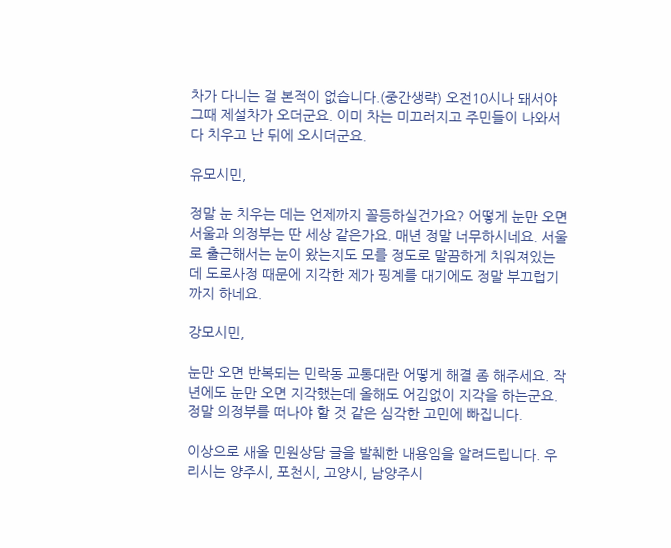차가 다니는 걸 본적이 없습니다.(중간생략) 오전10시나 돼서야 그때 제설차가 오더군요. 이미 차는 미끄러지고 주민들이 나와서 다 치우고 난 뒤에 오시더군요.

유모시민,

정말 눈 치우는 데는 언제까지 꼴등하실건가요? 어떻게 눈만 오면 서울과 의정부는 딴 세상 같은가요. 매년 정말 너무하시네요. 서울로 출근해서는 눈이 왔는지도 모를 정도로 말끔하게 치워져있는데 도로사정 때문에 지각한 제가 핑계를 대기에도 정말 부끄럽기까지 하네요.

강모시민,

눈만 오면 반복되는 민락동 교통대란 어떻게 해결 좀 해주세요. 작년에도 눈만 오면 지각했는데 올해도 어김없이 지각을 하는군요. 정말 의정부를 떠나야 할 것 같은 심각한 고민에 빠집니다.

이상으로 새올 민원상담 글을 발췌한 내용임을 알려드립니다. 우리시는 양주시, 포천시, 고양시, 남양주시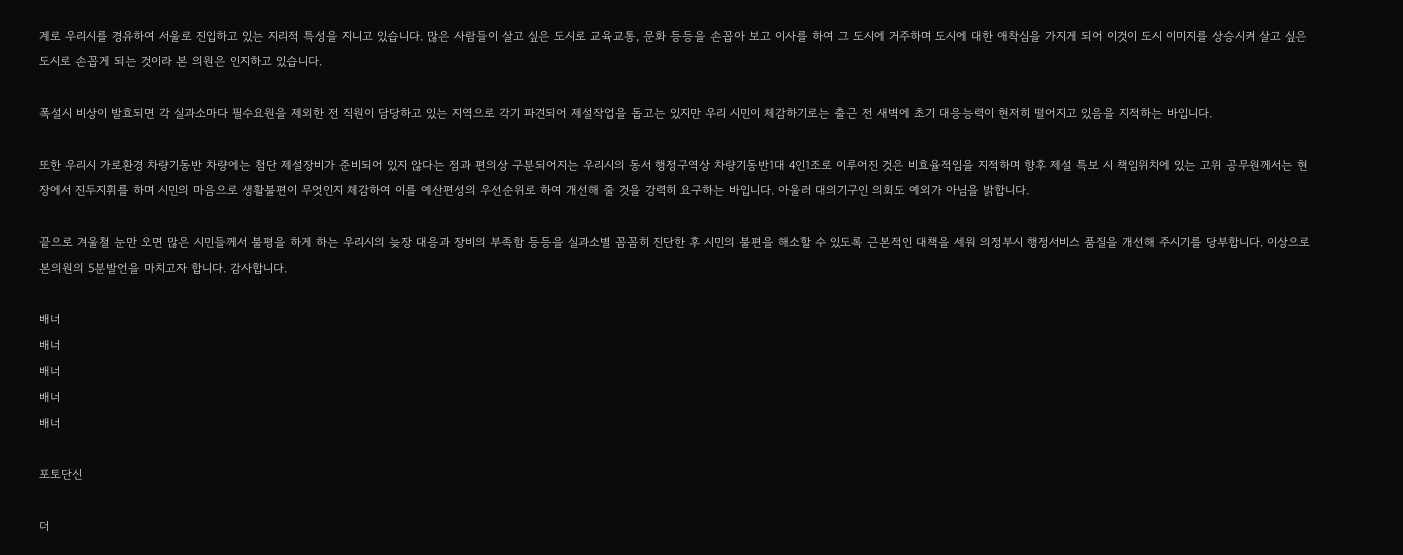계로 우리시를 경유하여 서울로 진입하고 있는 지리적 특성을 지니고 있습니다. 많은 사람들이 살고 싶은 도시로 교육교통, 문화 등등을 손꼽아 보고 이사를 하여 그 도시에 거주하며 도시에 대한 애착심을 가지게 되어 이것이 도시 이미지를 상승시켜 살고 싶은 도시로 손꼽게 되는 것이라 본 의원은 인지하고 있습니다.

폭설시 비상이 발효되면 각 실과소마다 필수요원을 제외한 전 직원이 담당하고 있는 지역으로 각기 파견되어 제설작업을 돕고는 있지만 우리 시민이 체감하기로는 출근 전 새벽에 초기 대응능력이 현저히 떨어지고 있음을 지적하는 바입니다.

또한 우리시 가로환경 차량기동반 차량에는 첨단 제설장비가 준비되어 있지 않다는 점과 편의상 구분되어지는 우리시의 동서 행정구역상 차량기동반1대 4인1조로 이루어진 것은 비효율적임을 지적하며 향후 제설 특보 시 책임위치에 있는 고위 공무원께서는 현장에서 진두지휘를 하며 시민의 마음으로 생활불편이 무엇인지 체감하여 이를 예산편성의 우선순위로 하여 개선해 줄 것을 강력히 요구하는 바입니다. 아울러 대의기구인 의회도 예외가 아님을 밝합니다.

끝으로 겨울철 눈만 오면 많은 시민들께서 불평을 하게 하는 우리시의 늦장 대응과 장비의 부족함 등등을 실과소별 꼼꼼히 진단한 후 시민의 불편을 해소할 수 있도록 근본적인 대책을 세워 의정부시 행정서비스 품질을 개선해 주시기를 당부합니다. 이상으로 본의원의 5분발언을 마치고자 합니다. 감사합니다.

배너
배너
배너
배너
배너

포토단신

더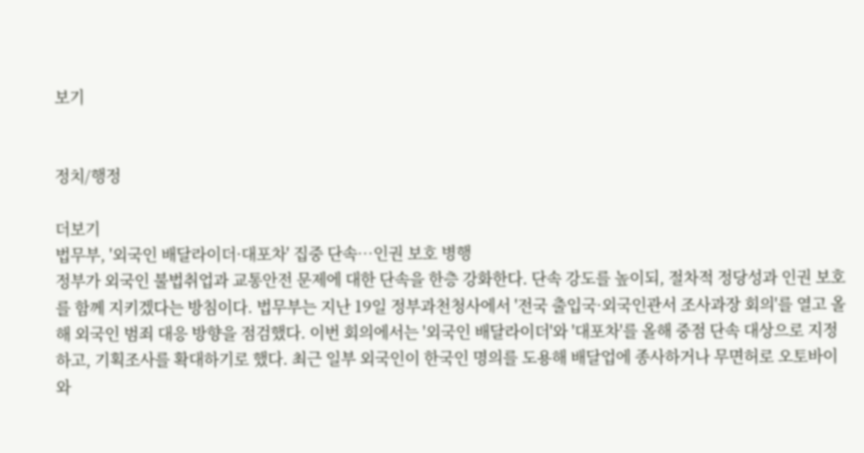보기


정치/행정

더보기
법무부, '외국인 배달라이더·대포차' 집중 단속…인권 보호 병행
정부가 외국인 불법취업과 교통안전 문제에 대한 단속을 한층 강화한다. 단속 강도를 높이되, 절차적 정당성과 인권 보호를 함께 지키겠다는 방침이다. 법무부는 지난 19일 정부과천청사에서 '전국 출입국·외국인관서 조사과장 회의'를 열고 올해 외국인 범죄 대응 방향을 점검했다. 이번 회의에서는 '외국인 배달라이더'와 '대포차'를 올해 중점 단속 대상으로 지정하고, 기획조사를 확대하기로 했다. 최근 일부 외국인이 한국인 명의를 도용해 배달업에 종사하거나 무면허로 오토바이와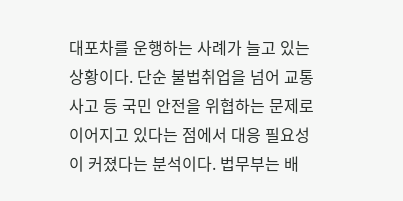대포차를 운행하는 사례가 늘고 있는 상황이다. 단순 불법취업을 넘어 교통사고 등 국민 안전을 위협하는 문제로 이어지고 있다는 점에서 대응 필요성이 커졌다는 분석이다. 법무부는 배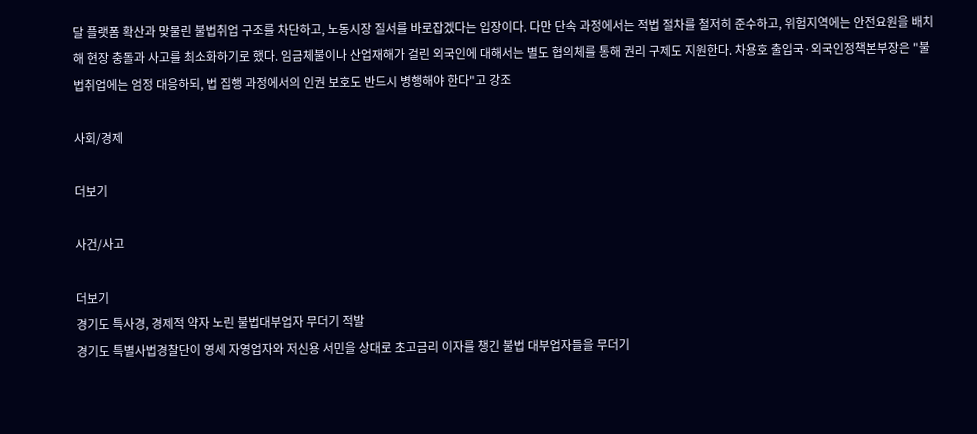달 플랫폼 확산과 맞물린 불법취업 구조를 차단하고, 노동시장 질서를 바로잡겠다는 입장이다. 다만 단속 과정에서는 적법 절차를 철저히 준수하고, 위험지역에는 안전요원을 배치해 현장 충돌과 사고를 최소화하기로 했다. 임금체불이나 산업재해가 걸린 외국인에 대해서는 별도 협의체를 통해 권리 구제도 지원한다. 차용호 출입국·외국인정책본부장은 "불법취업에는 엄정 대응하되, 법 집행 과정에서의 인권 보호도 반드시 병행해야 한다"고 강조

사회/경제

더보기

사건/사고

더보기
경기도 특사경, 경제적 약자 노린 불법대부업자 무더기 적발
경기도 특별사법경찰단이 영세 자영업자와 저신용 서민을 상대로 초고금리 이자를 챙긴 불법 대부업자들을 무더기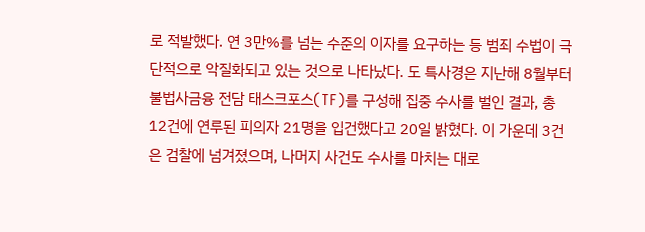로 적발했다. 연 3만%를 넘는 수준의 이자를 요구하는 등 범죄 수법이 극단적으로 악질화되고 있는 것으로 나타났다. 도 특사경은 지난해 8월부터 불법사금융 전담 태스크포스(TF)를 구성해 집중 수사를 벌인 결과, 총 12건에 연루된 피의자 21명을 입건했다고 20일 밝혔다. 이 가운데 3건은 검찰에 넘겨졌으며, 나머지 사건도 수사를 마치는 대로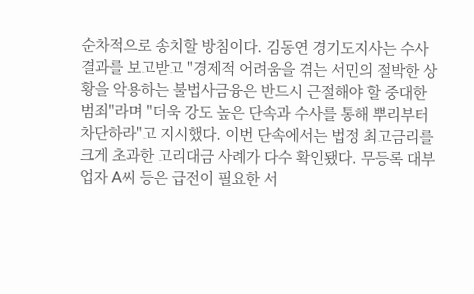순차적으로 송치할 방침이다. 김동연 경기도지사는 수사 결과를 보고받고 "경제적 어려움을 겪는 서민의 절박한 상황을 악용하는 불법사금융은 반드시 근절해야 할 중대한 범죄"라며 "더욱 강도 높은 단속과 수사를 통해 뿌리부터 차단하라"고 지시했다. 이번 단속에서는 법정 최고금리를 크게 초과한 고리대금 사례가 다수 확인됐다. 무등록 대부업자 A씨 등은 급전이 필요한 서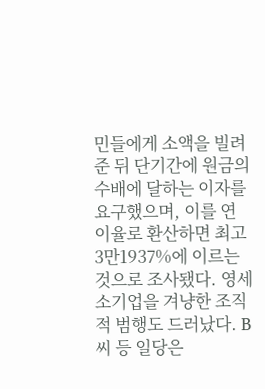민들에게 소액을 빌려준 뒤 단기간에 원금의 수배에 달하는 이자를 요구했으며, 이를 연 이율로 환산하면 최고 3만1937%에 이르는 것으로 조사됐다. 영세 소기업을 겨냥한 조직적 범행도 드러났다. B씨 등 일당은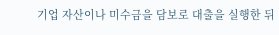기업 자산이나 미수금을 담보로 대출을 실행한 뒤